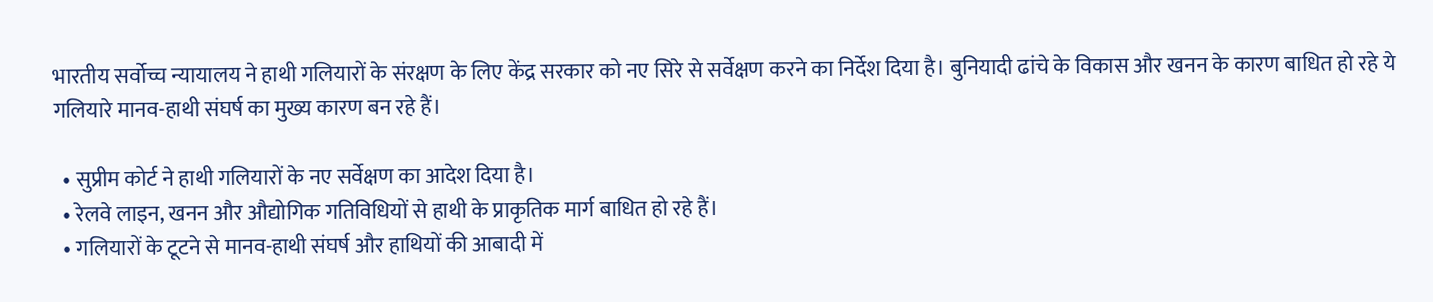भारतीय सर्वोच्च न्यायालय ने हाथी गलियारों के संरक्षण के लिए केंद्र सरकार को नए सिरे से सर्वेक्षण करने का निर्देश दिया है। बुनियादी ढांचे के विकास और खनन के कारण बाधित हो रहे ये गलियारे मानव-हाथी संघर्ष का मुख्य कारण बन रहे हैं।

  • सुप्रीम कोर्ट ने हाथी गलियारों के नए सर्वेक्षण का आदेश दिया है।
  • रेलवे लाइन, खनन और औद्योगिक गतिविधियों से हाथी के प्राकृतिक मार्ग बाधित हो रहे हैं।
  • गलियारों के टूटने से मानव-हाथी संघर्ष और हाथियों की आबादी में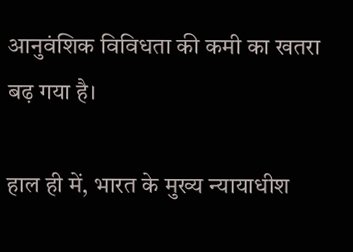आनुवंशिक विविधता की कमी का खतरा बढ़ गया है।

हाल ही में, भारत के मुख्य न्यायाधीश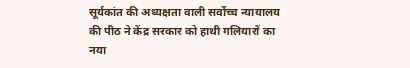सूर्यकांत की अध्यक्षता वाली सर्वोच्च न्यायालय की पीठ ने केंद्र सरकार को हाथी गलियारों का नया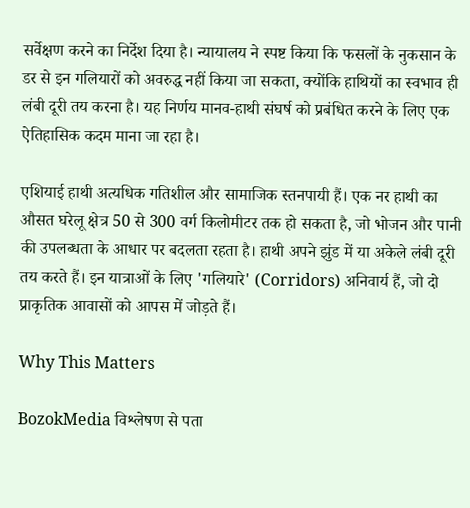सर्वेक्षण करने का निर्देश दिया है। न्यायालय ने स्पष्ट किया कि फसलों के नुकसान के डर से इन गलियारों को अवरुद्ध नहीं किया जा सकता, क्योंकि हाथियों का स्वभाव ही लंबी दूरी तय करना है। यह निर्णय मानव-हाथी संघर्ष को प्रबंधित करने के लिए एक ऐतिहासिक कदम माना जा रहा है।

एशियाई हाथी अत्यधिक गतिशील और सामाजिक स्तनपायी हैं। एक नर हाथी का औसत घरेलू क्षेत्र 50 से 300 वर्ग किलोमीटर तक हो सकता है, जो भोजन और पानी की उपलब्धता के आधार पर बदलता रहता है। हाथी अपने झुंड में या अकेले लंबी दूरी तय करते हैं। इन यात्राओं के लिए 'गलियारे' (Corridors) अनिवार्य हैं, जो दो प्राकृतिक आवासों को आपस में जोड़ते हैं।

Why This Matters

BozokMedia विश्लेषण से पता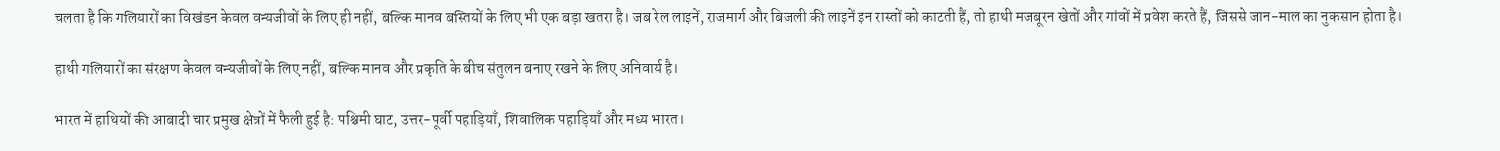चलता है कि गलियारों का विखंडन केवल वन्यजीवों के लिए ही नहीं, बल्कि मानव बस्तियों के लिए भी एक बड़ा खतरा है। जब रेल लाइनें, राजमार्ग और बिजली की लाइनें इन रास्तों को काटती हैं, तो हाथी मजबूरन खेतों और गांवों में प्रवेश करते हैं, जिससे जान-माल का नुकसान होता है।

हाथी गलियारों का संरक्षण केवल वन्यजीवों के लिए नहीं, बल्कि मानव और प्रकृति के बीच संतुलन बनाए रखने के लिए अनिवार्य है।

भारत में हाथियों की आबादी चार प्रमुख क्षेत्रों में फैली हुई है: पश्चिमी घाट, उत्तर-पूर्वी पहाड़ियाँ, शिवालिक पहाड़ियाँ और मध्य भारत।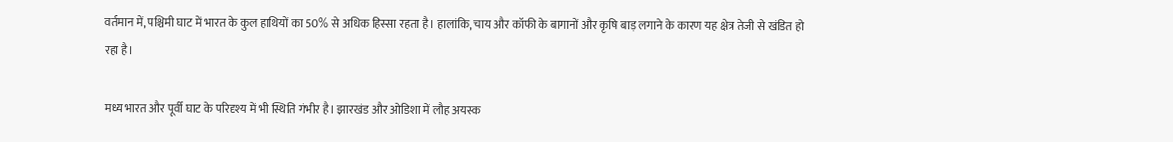वर्तमान में, पश्चिमी घाट में भारत के कुल हाथियों का 50% से अधिक हिस्सा रहता है। हालांकि, चाय और कॉफी के बागानों और कृषि बाड़ लगाने के कारण यह क्षेत्र तेजी से खंडित हो रहा है।

मध्य भारत और पूर्वी घाट के परिदृश्य में भी स्थिति गंभीर है। झारखंड और ओडिशा में लौह अयस्क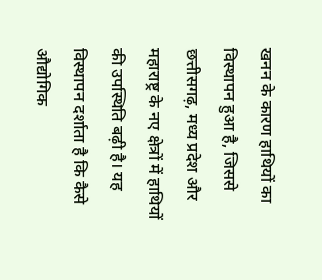खनन के कारण हाथियों का विस्थापन हुआ है, जिससे छत्तीसगढ़, मध्य प्रदेश और महाराष्ट्र के नए क्षेत्रों में हाथियों की उपस्थिति बढ़ी है। यह विस्थापन दर्शाता है कि कैसे औद्योगिक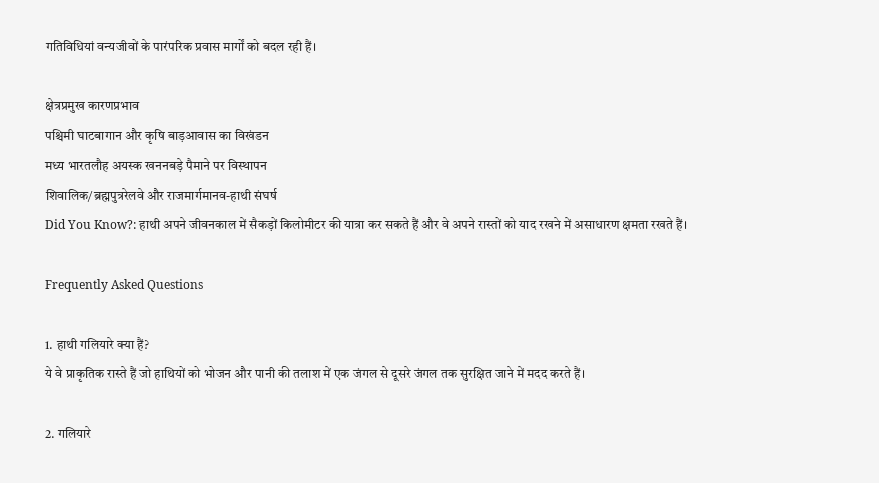गतिविधियां वन्यजीवों के पारंपरिक प्रवास मार्गों को बदल रही हैं।

क्षेत्रप्रमुख कारणप्रभाव
पश्चिमी घाटबागान और कृषि बाड़आवास का विखंडन
मध्य भारतलौह अयस्क खननबड़े पैमाने पर विस्थापन
शिवालिक/ब्रह्मपुत्ररेलवे और राजमार्गमानव-हाथी संघर्ष
Did You Know?: हाथी अपने जीवनकाल में सैकड़ों किलोमीटर की यात्रा कर सकते हैं और वे अपने रास्तों को याद रखने में असाधारण क्षमता रखते हैं।

Frequently Asked Questions

1. हाथी गलियारे क्या हैं?
ये वे प्राकृतिक रास्ते हैं जो हाथियों को भोजन और पानी की तलाश में एक जंगल से दूसरे जंगल तक सुरक्षित जाने में मदद करते हैं।

2. गलियारे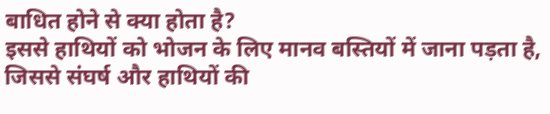बाधित होने से क्या होता है?
इससे हाथियों को भोजन के लिए मानव बस्तियों में जाना पड़ता है, जिससे संघर्ष और हाथियों की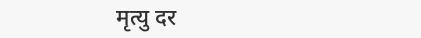मृत्यु दर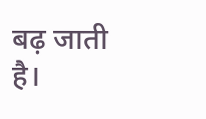बढ़ जाती है।